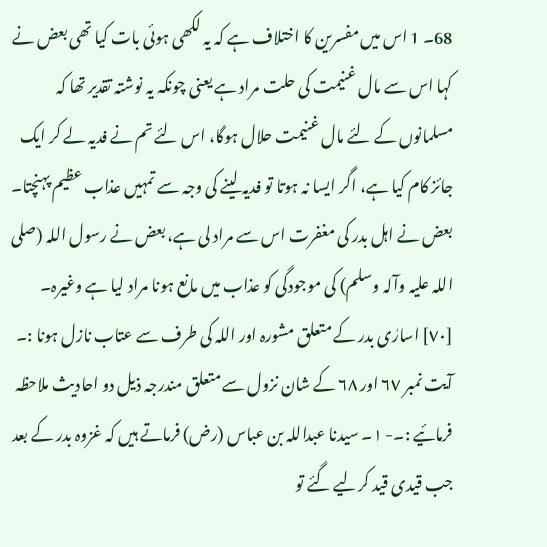68۔ 1 اس میں مفسرین کا اختلاف ہے کہ یہ لکھی ہوئی بات کیا تھی بعض نے کہا اس سے مال غنیمت کی حلت مراد ہے یعنی چونکہ یہ نوشتہ تقدیر تھا کہ مسلمانوں کے لئے مال غنیمت حلال ہوگا، اس لئے تم نے فدیہ لے کر ایک جائز کام کیا ہے، اگر ایسا نہ ہوتا تو فدیہ لینے کی وجہ سے تمہیں عذاب عظیم پہنچتا۔ بعض نے اہل بدر کی مغفرت اس سے مراد لی ہے، بعض نے رسول اللہ (صلی اللہ علیہ وآلہ وسلم) کی موجودگی کو عذاب میں مانع ہونا مراد لیا ہے وغیرہ۔
[٧٠] اسارٰی بدر کے متعلق مشورہ اور اللہ کی طرف سے عتاب نازل ہونا :۔ آیت نمبر ٦٧ اور ٦٨ کے شان نزول سے متعلق مندرجہ ذیل دو احادیث ملاحظہ فرمائیے :۔- ١۔ سیدنا عبداللہ بن عباس (رض) فرماتے ہیں کہ غزوہ بدر کے بعد جب قیدی قید کرلیے گئے تو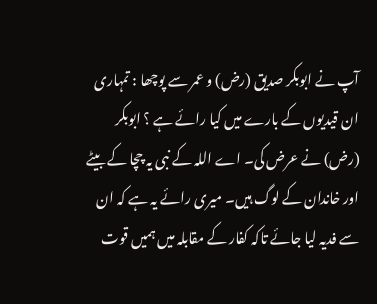آپ نے ابوبکر صدیق (رض) و عمر سے پوچھا : تمہاری ان قیدیوں کے بارے میں کیا رائے ہے ؟ ابوبکر (رض) نے عرض کی۔ اے اللہ کے نبی یہ چچا کے بیٹے اور خاندان کے لوگ ہیں۔ میری رائے یہ ہے کہ ان سے فدیہ لیا جائے تاکہ کفار کے مقابلہ میں ہمیں قوت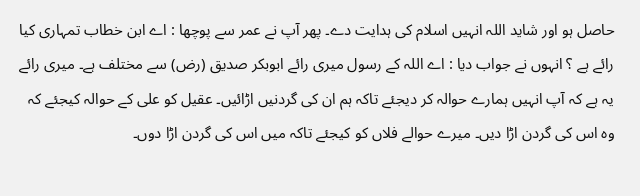حاصل ہو اور شاید اللہ انہیں اسلام کی ہدایت دے۔ پھر آپ نے عمر سے پوچھا : اے ابن خطاب تمہاری کیا رائے ہے ؟ انہوں نے جواب دیا : اے اللہ کے رسول میری رائے ابوبکر صدیق (رض) سے مختلف ہے۔ میری رائے یہ ہے کہ آپ انہیں ہمارے حوالہ کر دیجئے تاکہ ہم ان کی گردنیں اڑائیں۔ عقیل کو علی کے حوالہ کیجئے کہ وہ اس کی گردن اڑا دیں۔ میرے حوالے فلاں کو کیجئے تاکہ میں اس کی گردن اڑا دوں۔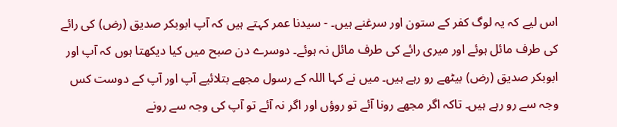اس لیے کہ یہ لوگ کفر کے ستون اور سرغنے ہیں۔ - سیدنا عمر کہتے ہیں کہ آپ ابوبکر صدیق (رض) کی رائے کی طرف مائل ہوئے اور میری رائے کی طرف مائل نہ ہوئے۔ دوسرے دن صبح میں کیا دیکھتا ہوں کہ آپ اور ابوبکر صدیق (رض) بیٹھے رو رہے ہیں۔ میں نے کہا اللہ کے رسول مجھے بتلائیے آپ اور آپ کے دوست کس وجہ سے رو رہے ہیں۔ تاکہ اگر مجھے رونا آئے تو روؤں اور اگر نہ آئے تو آپ کی وجہ سے رونے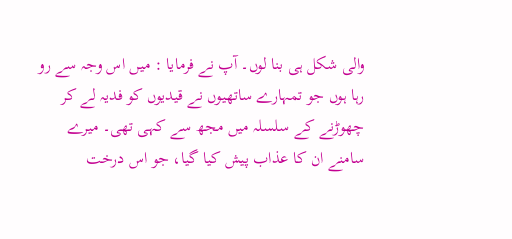والی شکل ہی بنا لوں۔ آپ نے فرمایا : میں اس وجہ سے رو رہا ہوں جو تمہارے ساتھیوں نے قیدیوں کو فدیہ لے کر چھوڑنے کے سلسلہ میں مجھ سے کہی تھی۔ میرے سامنے ان کا عذاب پیش کیا گیا، جو اس درخت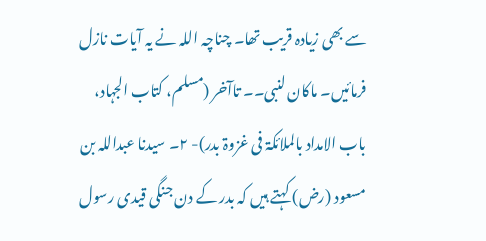سے بھی زیادہ قریب تھا۔ چناچہ اللہ نے یہ آیات نازل فرمائیں۔ ماکان لنبی۔۔ تاآخر (مسلم، کتاب الجہاد، باب الامداد بالملائکۃ فی غزوۃ بدر)- ٢۔ سیدنا عبداللہ بن مسعود (رض) کہتے ہیں کہ بدر کے دن جنگی قیدی رسول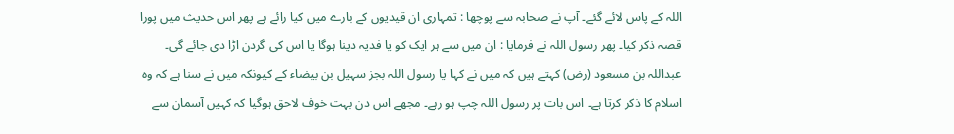اللہ کے پاس لائے گئے۔ آپ نے صحابہ سے پوچھا : تمہاری ان قیدیوں کے بارے میں کیا رائے ہے پھر اس حدیث میں پورا قصہ ذکر کیا۔ پھر رسول اللہ نے فرمایا : ان میں سے ہر ایک کو یا فدیہ دینا ہوگا یا اس کی گردن اڑا دی جائے گی۔ عبداللہ بن مسعود (رض) کہتے ہیں کہ میں نے کہا یا رسول اللہ بجز سہیل بن بیضاء کے کیونکہ میں نے سنا ہے کہ وہ اسلام کا ذکر کرتا ہے۔ اس بات پر رسول اللہ چپ ہو رہے۔ مجھے اس دن بہت خوف لاحق ہوگیا کہ کہیں آسمان سے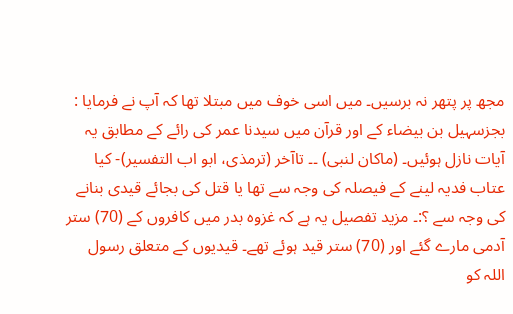مجھ پر پتھر نہ برسیں۔ میں اسی خوف میں مبتلا تھا کہ آپ نے فرمایا : بجزسہیل بن بیضاء کے اور قرآن میں سیدنا عمر کی رائے کے مطابق یہ آیات نازل ہوئیں۔ (ماکان لنبی) ۔۔ تاآخر (ترمذی، ابو اب التفسیر)- کیا عتاب فدیہ لینے کے فیصلہ کی وجہ سے تھا یا قتل کی بجائے قیدی بنانے کی وجہ سے ؟:۔ مزید تفصیل یہ ہے کہ غزوہ بدر میں کافروں کے (70) ستر آدمی مارے گئے اور (70) ستر قید ہوئے تھے۔ قیدیوں کے متعلق رسول اللہ کو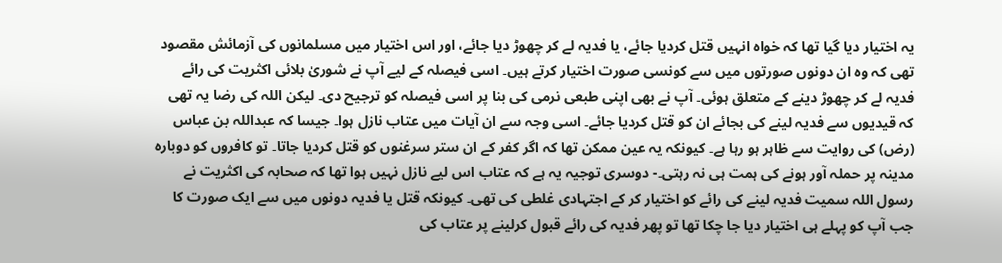یہ اختیار دیا گیا تھا کہ خواہ انہیں قتل کردیا جائے، یا فدیہ لے کر چھوڑ دیا جائے، اور اس اختیار میں مسلمانوں کی آزمائش مقصود تھی کہ وہ ان دونوں صورتوں میں سے کونسی صورت اختیار کرتے ہیں۔ اسی فیصلہ کے لیے آپ نے شوریٰ بلائی اکثریت کی رائے فدیہ لے کر چھوڑ دینے کے متعلق ہوئی۔ آپ نے بھی اپنی طبعی نرمی کی بنا پر اسی فیصلہ کو ترجیح دی۔ لیکن اللہ کی رضا یہ تھی کہ قیدیوں سے فدیہ لینے کی بجائے ان کو قتل کردیا جائے۔ اسی وجہ سے ان آیات میں عتاب نازل ہوا۔ جیسا کہ عبداللہ بن عباس (رض) کی روایت سے ظاہر ہو رہا ہے۔ کیونکہ یہ عین ممکن تھا کہ اگر کفر کے ان ستر سرغنوں کو قتل کردیا جاتا۔ تو کافروں کو دوبارہ مدینہ پر حملہ آور ہونے کی ہمت ہی نہ رہتی۔- دوسری توجیہ یہ ہے کہ عتاب اس لیے نازل نہیں ہوا تھا کہ صحابہ کی اکثریت نے رسول اللہ سمیت فدیہ لینے کی رائے کو اختیار کر کے اجتہادی غلطی کی تھی۔ کیونکہ قتل یا فدیہ دونوں میں سے ایک صورت کا جب آپ کو پہلے ہی اختیار دیا جا چکا تھا تو پھر فدیہ کی رائے قبول کرلینے پر عتاب کی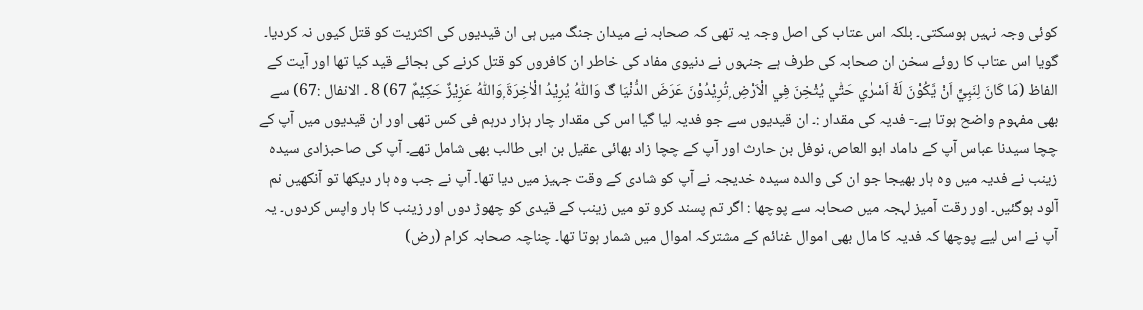کوئی وجہ نہیں ہوسکتی۔ بلکہ اس عتاب کی اصل وجہ یہ تھی کہ صحابہ نے میدان جنگ میں ہی ان قیدیوں کی اکثریت کو قتل کیوں نہ کردیا۔ گویا اس عتاب کا روئے سخن ان صحابہ کی طرف ہے جنہوں نے دنیوی مفاد کی خاطر ان کافروں کو قتل کرنے کی بجائے قید کیا تھا اور آیت کے الفاظ (مَا كَانَ لِنَبِيٍّ اَنْ يَّكُوْنَ لَهٗٓ اَسْرٰي حَتّٰي يُثْخِنَ فِي الْاَرْضِ ۭتُرِيْدُوْنَ عَرَضَ الدُّنْيَا ڰ وَاللّٰهُ يُرِيْدُ الْاٰخِرَةَ ۭوَاللّٰهُ عَزِيْزٌ حَكِيْمٌ 67) 8 ۔ الانفال :67) سے بھی مفہوم واضح ہوتا ہے۔- فدیہ کی مقدار :۔ ان قیدیوں سے جو فدیہ لیا گیا اس کی مقدار چار ہزار درہم فی کس تھی اور ان قیدیوں میں آپ کے چچا سیدنا عباس آپ کے داماد ابو العاص، نوفل بن حارث اور آپ کے چچا زاد بھائی عقیل بن ابی طالب بھی شامل تھے۔ آپ کی صاحبزادی سیدہ زینب نے فدیہ میں وہ ہار بھیجا جو ان کی والدہ سیدہ خدیجہ نے آپ کو شادی کے وقت جہیز میں دیا تھا۔ آپ نے جب وہ ہار دیکھا تو آنکھیں نم آلود ہوگئیں۔ اور رقت آمیز لہجہ میں صحابہ سے پوچھا : اگر تم پسند کرو تو میں زینب کے قیدی کو چھوڑ دوں اور زینب کا ہار واپس کردوں۔ یہ آپ نے اس لیے پوچھا کہ فدیہ کا مال بھی اموال غنائم کے مشترکہ اموال میں شمار ہوتا تھا۔ چناچہ صحابہ کرام (رض)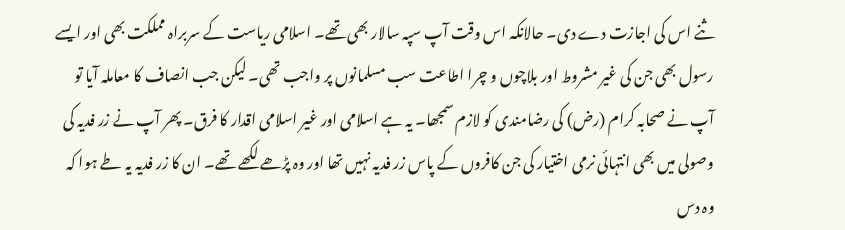ثنے اس کی اجازت دے دی۔ حالانکہ اس وقت آپ سپہ سالار بھی تھے۔ اسلامی ریاست کے سربراہ مملکت بھی اور ایسے رسول بھی جن کی غیر مشروط اور بلاچوں و چرا اطاعت سب مسلمانوں پر واجب تھی۔ لیکن جب انصاف کا معاملہ آیا تو آپ نے صحابہ کرام (رض) کی رضامندی کو لازم سمجھا۔ یہ ہے اسلامی اور غیر اسلامی اقدار کا فرق۔ پھر آپ نے زر فدیہ کی وصولی میں بھی انتہائی نرمی اختیار کی جن کافروں کے پاس زر فدیہ نہیں تھا اور وہ پڑھے لکھے تھے۔ ان کا زر فدیہ یہ طے ہوا کہ وہ دس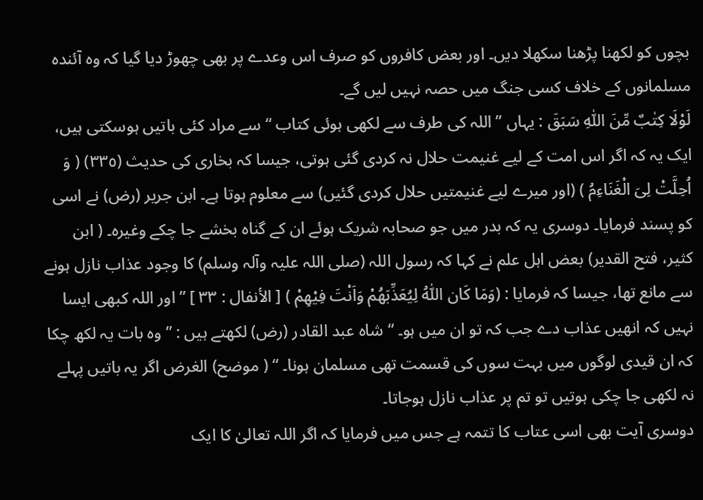بچوں کو لکھنا پڑھنا سکھلا دیں۔ اور بعض کافروں کو صرف اس وعدے پر بھی چھوڑ دیا گیا کہ وہ آئندہ مسلمانوں کے خلاف کسی جنگ میں حصہ نہیں لیں گے۔
لَوْلَا كِتٰبٌ مِّنَ اللّٰهِ سَبَقَ : یہاں ” اللہ کی طرف سے لکھی ہوئی کتاب “ سے مراد کئی باتیں ہوسکتی ہیں، ایک یہ کہ اگر اس امت کے لیے غنیمت حلال نہ کردی گئی ہوتی، جیسا کہ بخاری کی حدیث (٣٣٥) ( وَ اُحِلَّتْ لِیَ الْغَنَاءِمُ ) (اور میرے لیے غنیمتیں حلال کردی گئیں) سے معلوم ہوتا ہے۔ ابن جریر (رض) نے اسی کو پسند فرمایا۔ دوسری یہ کہ بدر میں جو صحابہ شریک ہوئے ان کے گناہ بخشے جا چکے وغیرہ۔ ( ابن کثیر، فتح القدیر) بعض اہل علم نے کہا کہ رسول اللہ (صلی اللہ علیہ وآلہ وسلم) کا وجود عذاب نازل ہونے سے مانع تھا، جیسا کہ فرمایا : (وَمَا كَان اللّٰهُ لِيُعَذِّبَهُمْ وَاَنْتَ فِيْهِمْ ) [ الأنفال : ٣٣ ] ” اور اللہ کبھی ایسا نہیں کہ انھیں عذاب دے جب کہ تو ان میں ہو۔ “ شاہ عبد القادر (رض) لکھتے ہیں : ” وہ بات یہ لکھ چکا کہ ان قیدی لوگوں میں بہت سوں کی قسمت تھی مسلمان ہونا۔ “ ( موضح) الغرض اگر یہ باتیں پہلے نہ لکھی جا چکی ہوتیں تو تم پر عذاب نازل ہوجاتا۔
دوسری آیت بھی اسی عتاب کا تتمہ ہے جس میں فرمایا کہ اگر اللہ تعالیٰ کا ایک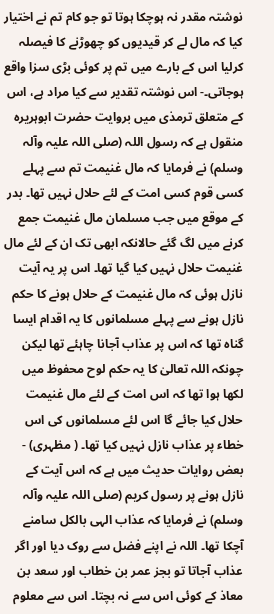نوشتہ مقدر نہ ہوچکا ہوتا تو جو کام تم نے اختیار کیا کہ مال لے کر قیدیوں کو چھوڑنے کا فیصلہ کرلیا اس کے بارے میں تم پر کوئی بڑی سزا واقع ہوجاتی۔- اس نوشتہ تقدیر سے کیا مراد ہے، اس کے متعلق ترمذی میں بروایت حضرت ابوہریرہ منقول ہے کہ رسول اللہ (صلی اللہ علیہ وآلہ وسلم) نے فرمایا کہ مال غنیمت تم سے پہلے کسی قوم کسی امت کے لئے حلال نہیں تھا۔ بدر کے موقع میں جب مسلمان مال غنیمت جمع کرنے میں لگ گئے حالانکہ ابھی تک ان کے لئے مال غنیمت حلال نہیں کیا گیا تھا۔ اس پر یہ آیت نازل ہوئی کہ مال غنیمت کے حلال ہونے کا حکم نازل ہونے سے پہلے مسلمانوں کا یہ اقدام ایسا گناہ تھا کہ اس پر عذاب آجانا چاہئے تھا لیکن چونکہ اللہ تعالیٰ کا یہ حکم لوح محفوظ میں لکھا ہوا تھا کہ اس امت کے لئے مال غنیمت حلال کیا جائے گا اس لئے مسلمانوں کی اس خطاء پر عذاب نازل نہیں کیا تھا۔ ( مظہری) - بعض روایات حدیث میں ہے کہ اس آیت کے نازل ہونے پر رسول کریم (صلی اللہ علیہ وآلہ وسلم) نے فرمایا کہ عذاب الہی بالکل سامنے آچکا تھا۔ اللہ نے اپنے فضل سے روک دیا اور اگر عذاب آجاتا تو بجز عمر بن خطاب اور سعد بن معاذ کے کوئی اس سے نہ بچتا۔ اس سے معلوم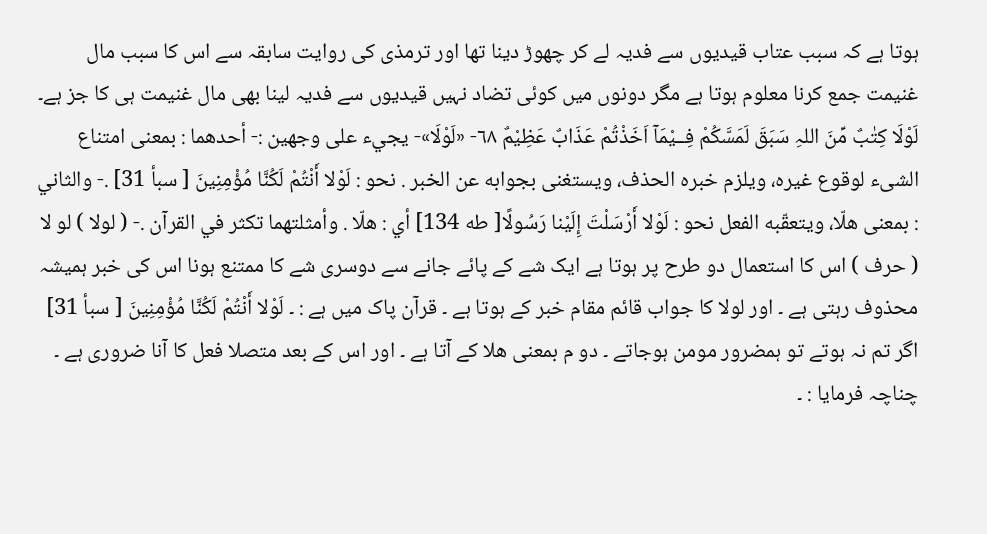ہوتا ہے کہ سبب عتاب قیدیوں سے فدیہ لے کر چھوڑ دینا تھا اور ترمذی کی روایت سابقہ سے اس کا سبب مال غنیمت جمع کرنا معلوم ہوتا ہے مگر دونوں میں کوئی تضاد نہیں قیدیوں سے فدیہ لینا بھی مال غنیمت ہی کا جز ہے۔
لَوْلَا كِتٰبٌ مِّنَ اللہِ سَبَقَ لَمَسَّكُمْ فِــيْمَآ اَخَذْتُمْ عَذَابٌ عَظِيْمٌ ٦٨- «لَوْلَا»- يجيء علی وجهين :- أحدهما : بمعنی امتناع الشیء لوقوع غيره، ويلزم خبره الحذف، ويستغنی بجوابه عن الخبر . نحو : لَوْلا أَنْتُمْ لَكُنَّا مُؤْمِنِينَ [ سبأ 31] .- والثاني : بمعنی هلّا، ويتعقّبه الفعل نحو : لَوْلا أَرْسَلْتَ إِلَيْنا رَسُولًا[ طه 134] أي : هلّا . وأمثلتهما تکثر في القرآن .- ( لولا ) لو لا ( حرف ) اس کا استعمال دو طرح پر ہوتا ہے ایک شے کے پائے جانے سے دوسری شے کا ممتنع ہونا اس کی خبر ہمیشہ محذوف رہتی ہے ۔ اور لولا کا جواب قائم مقام خبر کے ہوتا ہے ۔ قرآن پاک میں ہے : ۔ لَوْلا أَنْتُمْ لَكُنَّا مُؤْمِنِينَ [ سبأ 31] اگر تم نہ ہوتے تو ہمضرور مومن ہوجاتے ۔ دو م بمعنی ھلا کے آتا ہے ۔ اور اس کے بعد متصلا فعل کا آنا ضروری ہے ۔ چناچہ فرمایا : ۔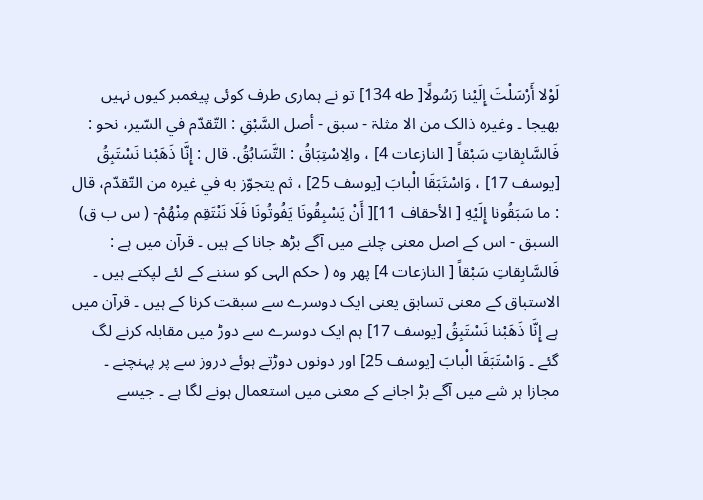لَوْلا أَرْسَلْتَ إِلَيْنا رَسُولًا[ طه 134] تو نے ہماری طرف کوئی پیغمبر کیوں نہیں بھیجا ۔ وغیرہ ذالک من الا مثلۃ - سبق - أصل السَّبْقِ : التّقدّم في السّير، نحو : فَالسَّابِقاتِ سَبْقاً [ النازعات 4] ، والِاسْتِبَاقُ : التَّسَابُقُ. قال : إِنَّا ذَهَبْنا نَسْتَبِقُ [يوسف 17] ، وَاسْتَبَقَا الْبابَ [يوسف 25] ، ثم يتجوّز به في غيره من التّقدّم، قال : ما سَبَقُونا إِلَيْهِ [ الأحقاف 11][ أَنْ يَسْبِقُونَا يَفُوتُونَا فَلَا نَنْتَقِم مِنْهُمْ- ( س ب ق) السبق - اس کے اصل معنی چلنے میں آگے بڑھ جانا کے ہیں ۔ قرآن میں ہے : فَالسَّابِقاتِ سَبْقاً [ النازعات 4] پھر وہ ( حکم الہی کو سننے کے لئے لپکتے ہیں ۔ الاستباق کے معنی تسابق یعنی ایک دوسرے سے سبقت کرنا کے ہیں ۔ قرآن میں ہے إِنَّا ذَهَبْنا نَسْتَبِقُ [يوسف 17] ہم ایک دوسرے سے دوڑ میں مقابلہ کرنے لگ گئے ۔ وَاسْتَبَقَا الْبابَ [يوسف 25] اور دونوں دوڑتے ہوئے دروز سے پر پہنچنے ۔ مجازا ہر شے میں آگے بڑ اجانے کے معنی میں استعمال ہونے لگا ہے ۔ جیسے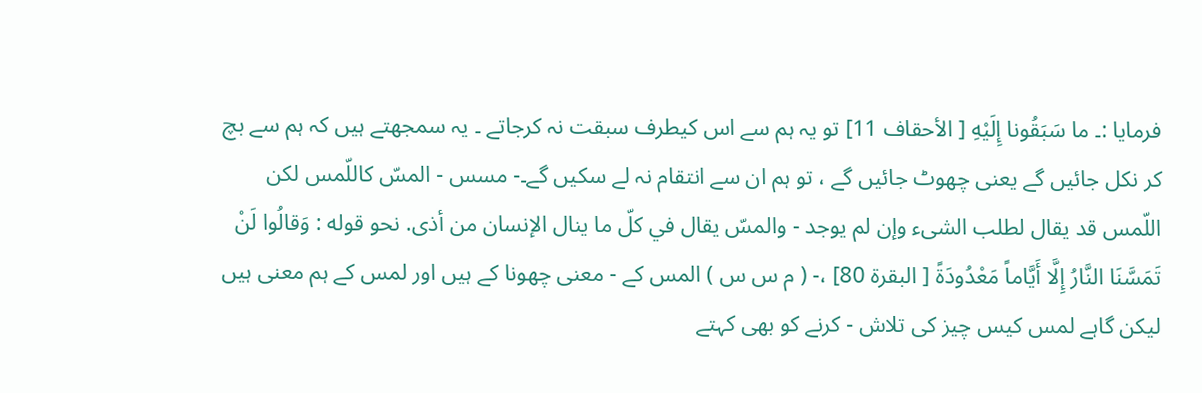فرمایا :۔ ما سَبَقُونا إِلَيْهِ [ الأحقاف 11] تو یہ ہم سے اس کیطرف سبقت نہ کرجاتے ۔ یہ سمجھتے ہیں کہ ہم سے بچ کر نکل جائیں گے یعنی چھوٹ جائیں گے ، تو ہم ان سے انتقام نہ لے سکیں گے۔- مسس - المسّ کاللّمس لکن اللّمس قد يقال لطلب الشیء وإن لم يوجد - والمسّ يقال في كلّ ما ينال الإنسان من أذى. نحو قوله : وَقالُوا لَنْ تَمَسَّنَا النَّارُ إِلَّا أَيَّاماً مَعْدُودَةً [ البقرة 80] ،- ( م س س ) المس کے - معنی چھونا کے ہیں اور لمس کے ہم معنی ہیں لیکن گاہے لمس کیس چیز کی تلاش - کرنے کو بھی کہتے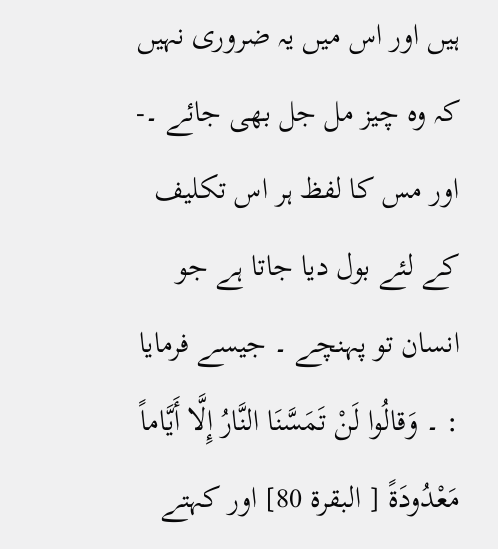ہیں اور اس میں یہ ضروری نہیں کہ وہ چیز مل جل بھی جائے ۔- اور مس کا لفظ ہر اس تکلیف کے لئے بول دیا جاتا ہے جو انسان تو پہنچے ۔ جیسے فرمایا : ۔ وَقالُوا لَنْ تَمَسَّنَا النَّارُ إِلَّا أَيَّاماً مَعْدُودَةً [ البقرة 80] اور کہتے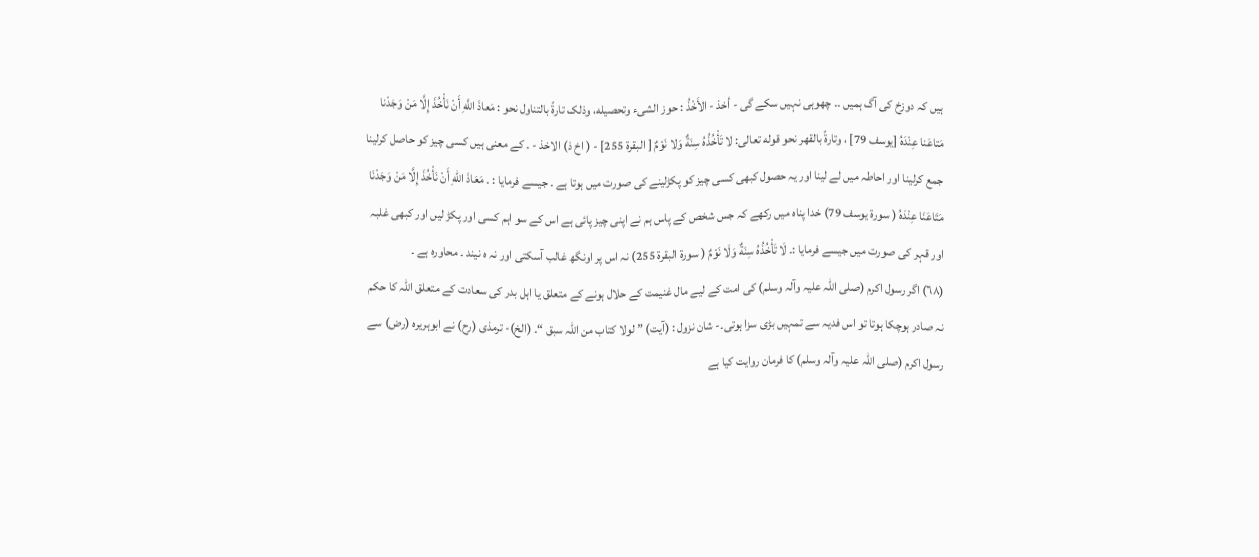ہیں کہ دوزخ کی آگ ہمیں ۔۔ چھوہی نہیں سکے گی - أخذ - الأَخْذُ : حوز الشیء وتحصیله، وذلک تارةً بالتناول نحو : مَعاذَ اللَّهِ أَنْ نَأْخُذَ إِلَّا مَنْ وَجَدْنا مَتاعَنا عِنْدَهُ [يوسف 79] ، وتارةً بالقهر نحو قوله تعالی: لا تَأْخُذُهُ سِنَةٌ وَلا نَوْمٌ [ البقرة 255] - ( اخ ذ) الاخذ - ۔ کے معنی ہیں کسی چیز کو حاصل کرلینا جمع کرلینا اور احاطہ میں لے لینا اور یہ حصول کبھی کسی چیز کو پکڑلینے کی صورت میں ہوتا ہے ۔ جیسے فرمایا : ۔ مَعَاذَ اللهِ أَنْ نَأْخُذَ إِلَّا مَنْ وَجَدْنَا مَتَاعَنَا عِنْدَهُ ( سورة يوسف 79) خدا پناہ میں رکھے کہ جس شخص کے پاس ہم نے اپنی چیز پائی ہے اس کے سو اہم کسی اور پکڑ لیں اور کبھی غلبہ اور قہر کی صورت میں جیسے فرمایا :۔ لَا تَأْخُذُهُ سِنَةٌ وَلَا نَوْمٌ ( سورة البقرة 255) نہ اس پر اونگھ غالب آسکتی اور نہ ہ نیند ۔ محاورہ ہے ۔
(٦٨) اگر رسول اکرم (صلی اللہ علیہ وآلہ وسلم) کی امت کے لیے مال غنیمت کے حلال ہونے کے متعلق یا اہل بدر کی سعادت کے متعلق اللہ کا حکم نہ صادر ہوچکا ہوتا تو اس فدیہ سے تمہیں بڑی سزا ہوتی۔- شان نزول : (آیت) ” لولا کتاب من اللہ سبق “۔ (الخ)- ترمذی (رح) نے ابوہریرہ (رض) سے رسول اکرم (صلی اللہ علیہ وآلہ وسلم) کا فرمان روایت کیا ہے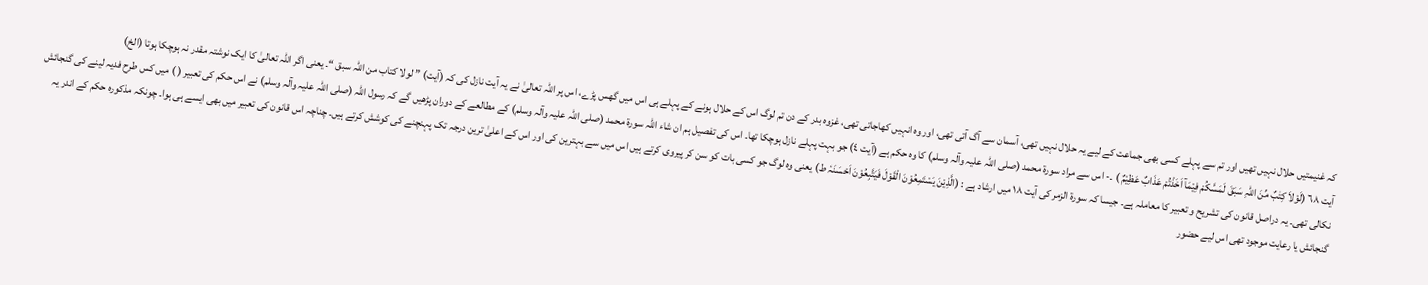کہ غنیمتیں حلال نہیں تھیں اور تم سے پہلے کسی بھی جماعت کے لیے یہ حلال نہیں تھی، آسمان سے آگ آتی تھی، اور وہ انہیں کھاجاتی تھی، غزوہ بدر کے دن تم لوگ اس کے حلال ہونے کے پہلے ہی اس میں گھس پڑے، اس پر اللہ تعالیٰ نے یہ آیت نازل کی کہ (آیت) ” لولا کتاب من اللہ سبق “۔ یعنی اگر اللہ تعالیٰ کا ایک نوشتہ مقدر نہ ہوچکا ہوتا (الخ)
آیت ٦٨ (لَوْلاَ کِتٰبٌ مِّنَ اللّٰہِ سَبَقَ لَمَسَّکُمْ فِیْمَآ اَخَذْتُمْ عَذَابٌ عَظِیْمٌ ) ۔- اس سے مراد سورة محمد (صلی اللہ علیہ وآلہ وسلم) کا وہ حکم ہے (آیت ٤) جو بہت پہلے نازل ہوچکا تھا۔ اس کی تفصیل ہم ان شاء اللہ سورة محمد (صلی اللہ علیہ وآلہ وسلم) کے مطالعے کے دوران پڑھیں گے کہ رسول اللہ (صلی اللہ علیہ وآلہ وسلم) نے اس حکم کی تعبیر ( ) میں کس طرح فدیہ لینے کی گنجائش نکالی تھی۔ یہ دراصل قانون کی تشریح و تعبیر کا معاملہ ہے۔ جیسا کہ سورة الزمر کی آیت ١٨ میں ارشاد ہے : (الَّذِیْنَ یَسْتَمِعُوْنَ الْقَوْلَ فَیَتَّبِعُوْنَ اَحْسَنَہٗ ط) یعنی وہ لوگ جو کسی بات کو سن کر پیروی کرتے ہیں اس میں سے بہترین کی اور اس کے اعلیٰ ترین درجہ تک پہنچنے کی کوشش کرتے ہیں۔ چناچہ اس قانون کی تعبیر میں بھی ایسے ہی ہوا۔ چونکہ مذکورہ حکم کے اندر یہ گنجائش یا رعایت موجود تھی اس لیے حضور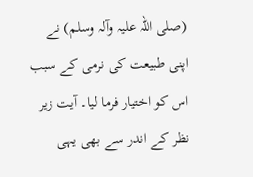(صلی اللہ علیہ وآلہ وسلم) نے اپنی طبیعت کی نرمی کے سبب اس کو اختیار فرما لیا۔ آیت زیر نظر کے اندر سے بھی یہی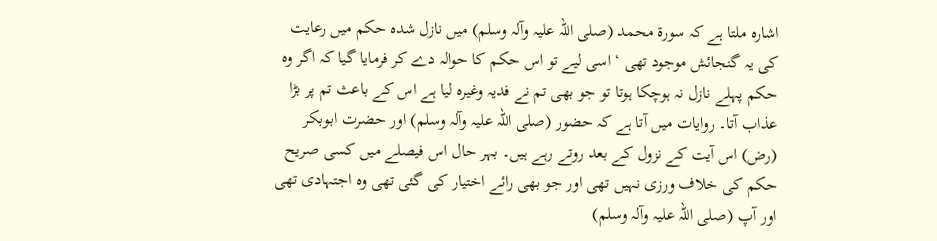اشارہ ملتا ہے کہ سورة محمد (صلی اللہ علیہ وآلہ وسلم) میں نازل شدہ حکم میں رعایت کی یہ گنجائش موجود تھی ‘ اسی لیے تو اس حکم کا حوالہ دے کر فرمایا گیا کہ اگر وہ حکم پہلے نازل نہ ہوچکا ہوتا تو جو بھی تم نے فدیہ وغیرہ لیا ہے اس کے باعث تم پر بڑا عذاب آتا۔ روایات میں آتا ہے کہ حضور (صلی اللہ علیہ وآلہ وسلم) اور حضرت ابوبکر (رض) اس آیت کے نزول کے بعد روتے رہے ہیں۔ بہر حال اس فیصلے میں کسی صریح حکم کی خلاف ورزی نہیں تھی اور جو بھی رائے اختیار کی گئی تھی وہ اجتہادی تھی اور آپ (صلی اللہ علیہ وآلہ وسلم)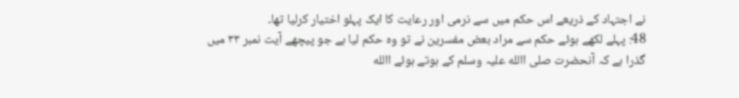نے اجتہاد کے ذریعے اس حکم میں سے نرمی اور رعایت کا ایک پہلو اختیار کرلیا تھا۔
48: پہلے لکھے ہوئے حکم سے مراد بعض مفسرین نے تو وہ حکم لیا ہے جو پیچھے آیت نمبر ۳۳ میں گذرا ہے کہ آنحضرت صلی االله علیہ وسلم کے ہوتے ہوئے االله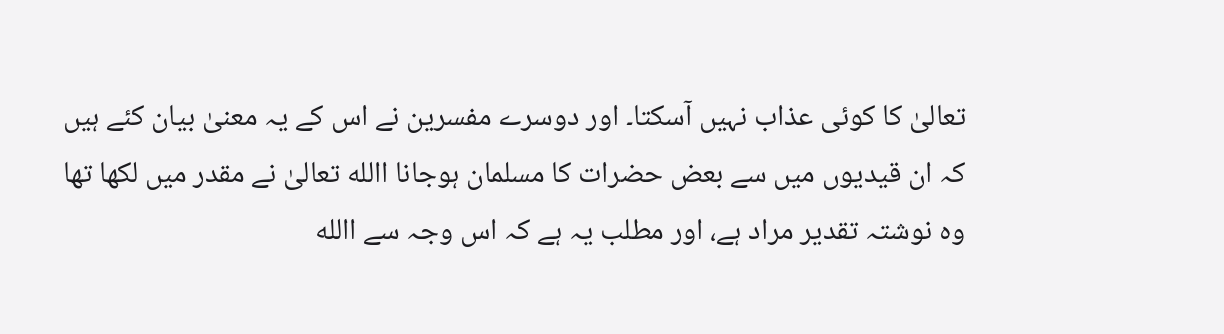تعالیٰ کا کوئی عذاب نہیں آسکتا۔ اور دوسرے مفسرین نے اس کے یہ معنیٰ بیان کئے ہیں کہ ان قیدیوں میں سے بعض حضرات کا مسلمان ہوجانا االله تعالیٰ نے مقدر میں لکھا تھا وہ نوشتہ تقدیر مراد ہے، اور مطلب یہ ہے کہ اس وجہ سے االله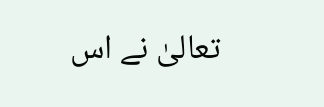تعالیٰ نے اس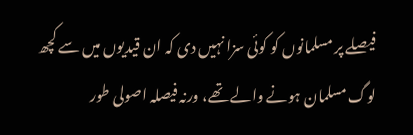فیصلے پر مسلمانوں کو کوئی سزا نہیں دی کہ ان قیدیوں میں سے کچھ لوگ مسلمان ہونے والے تھے، ورنہ فیصلہ اصولی طور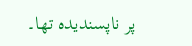پر ناپسندیدہ تھا۔